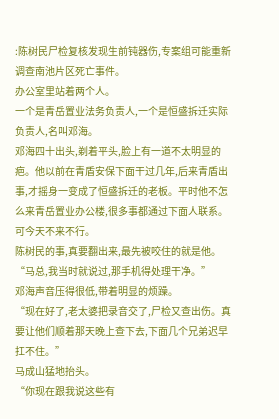:陈树民尸检复核发现生前钝器伤,专案组可能重新调查南池片区死亡事件。
办公室里站着两个人。
一个是青岳置业法务负责人,一个是恒盛拆迁实际负责人,名叫邓海。
邓海四十出头,剃着平头,脸上有一道不太明显的疤。他以前在青盾安保下面干过几年,后来青盾出事,才摇身一变成了恒盛拆迁的老板。平时他不怎么来青岳置业办公楼,很多事都通过下面人联系。可今天不来不行。
陈树民的事,真要翻出来,最先被咬住的就是他。
“马总,我当时就说过,那手机得处理干净。”
邓海声音压得很低,带着明显的烦躁。
“现在好了,老太婆把录音交了,尸检又查出伤。真要让他们顺着那天晚上查下去,下面几个兄弟迟早扛不住。”
马成山猛地抬头。
“你现在跟我说这些有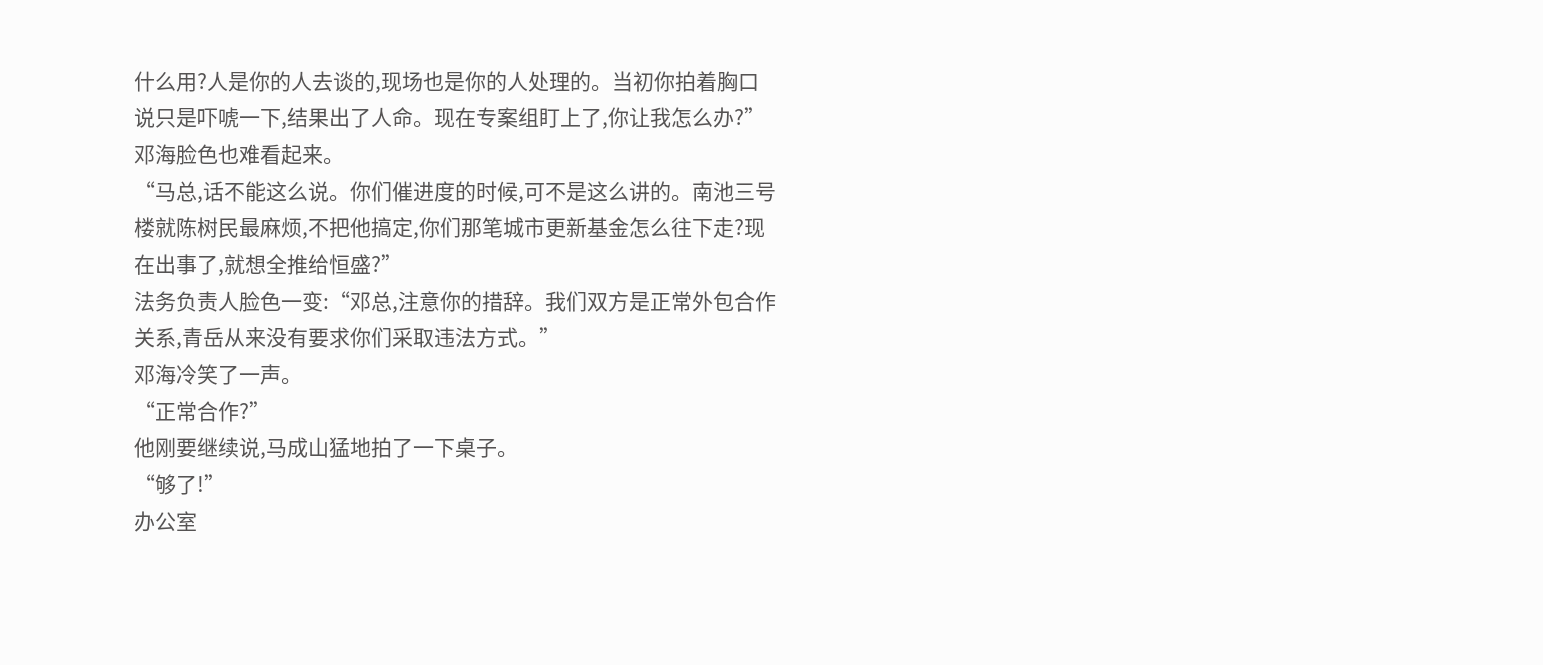什么用?人是你的人去谈的,现场也是你的人处理的。当初你拍着胸口说只是吓唬一下,结果出了人命。现在专案组盯上了,你让我怎么办?”
邓海脸色也难看起来。
“马总,话不能这么说。你们催进度的时候,可不是这么讲的。南池三号楼就陈树民最麻烦,不把他搞定,你们那笔城市更新基金怎么往下走?现在出事了,就想全推给恒盛?”
法务负责人脸色一变:“邓总,注意你的措辞。我们双方是正常外包合作关系,青岳从来没有要求你们采取违法方式。”
邓海冷笑了一声。
“正常合作?”
他刚要继续说,马成山猛地拍了一下桌子。
“够了!”
办公室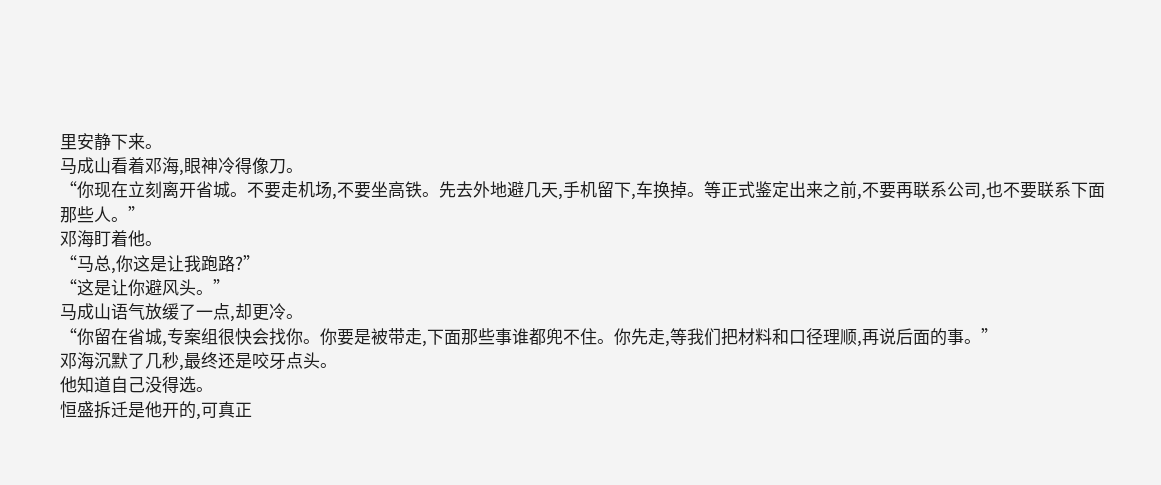里安静下来。
马成山看着邓海,眼神冷得像刀。
“你现在立刻离开省城。不要走机场,不要坐高铁。先去外地避几天,手机留下,车换掉。等正式鉴定出来之前,不要再联系公司,也不要联系下面那些人。”
邓海盯着他。
“马总,你这是让我跑路?”
“这是让你避风头。”
马成山语气放缓了一点,却更冷。
“你留在省城,专案组很快会找你。你要是被带走,下面那些事谁都兜不住。你先走,等我们把材料和口径理顺,再说后面的事。”
邓海沉默了几秒,最终还是咬牙点头。
他知道自己没得选。
恒盛拆迁是他开的,可真正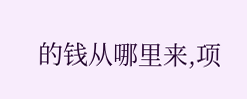的钱从哪里来,项